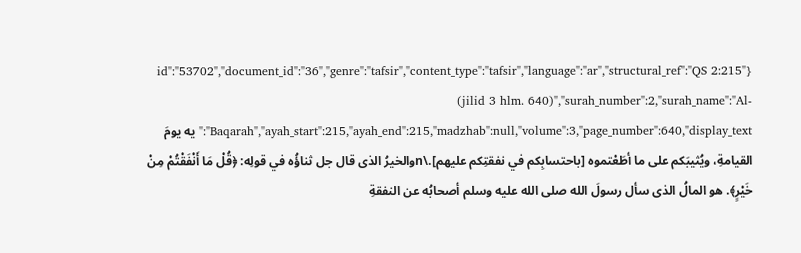{"id":"53702","document_id":"36","genre":"tafsir","content_type":"tafsir","language":"ar","structural_ref":"QS 2:215 (jilid 3 hlm. 640)","surah_number":2,"surah_name":"Al-Baqarah","ayah_start":215,"ayah_end":215,"madzhab":null,"volume":3,"page_number":640,"display_text":"يه يومَ القيامةِ، ويُثيبَكم على ما أطَعْتموه [باحتسابِكم في نفقتِكم عليهم].\nوالخيرُ الذى قال جل ثناؤُه في قولِه: ﴿قُلْ مَا أَنْفَقْتُمْ مِنْ خَيْرٍ﴾. هو المالُ الذى سأل رسولَ الله صلى الله عليه وسلم أصحابُه عن النفقةِ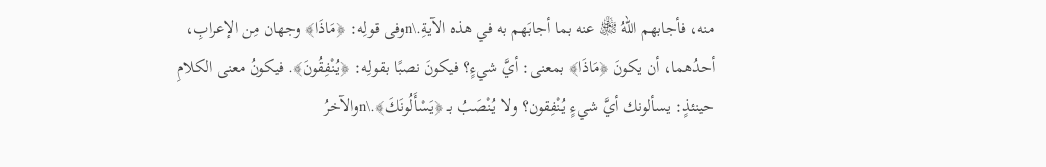منه، فأجابهم اللهُ ﵎ عنه بما أجابَهم به في هذه الآيةِ.\nوفى قولِه: ﴿مَاذَا﴾ وجهان مِن الإعرابِ، أحدُهما، أن يكونَ ﴿مَاذَا﴾ بمعنى: أيَّ شيءٍ؟ فيكونَ نصبًا بقولِه: ﴿يُنْفِقُونَ﴾. فيكونُ معنى الكلامِ حينئذٍ: يسألونك أيَّ شيءٍ يُنْفِقون؟ ولا يُنْصَبُ بـ ﴿يَسْأَلُونَكَ﴾.\nوالآخرُ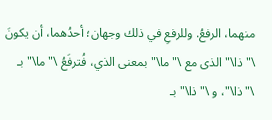منهما، الرفعُ. وللرفعِ في ذلك وجهان؛ أحدُهما، أن يكونَ \"ذا\" الذى مع \"ما\" بمعنى الذي، فُترفَعُ \"ما\" بـ \"ذا\"، و \"ذا\" بـ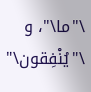\"ما\"، و \"يُنْفِقون\"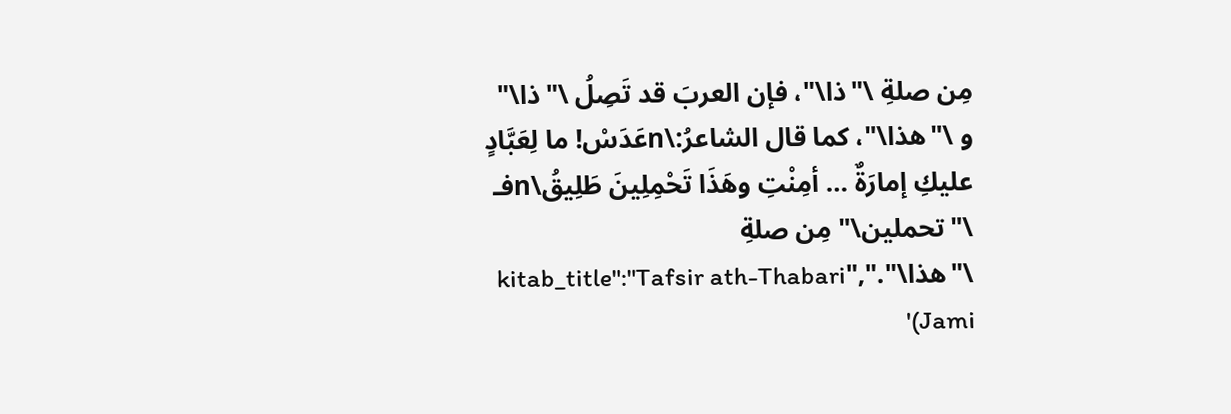مِن صلةِ \"ذا\"، فإن العربَ قد تَصِلُ \"ذا\" و \"هذا\"، كما قال الشاعرُ:\nعَدَسْ! ما لِعَبَّادٍ عليكِ إمارَةٌ … أمِنْتِ وهَذَا تَحْمِلِينَ طَلِيقُ\nفـ \"تحملين\" مِن صلةِ \"هذا\".","kitab_title":"Tafsir ath-Thabari (Jami'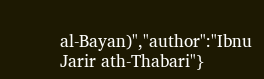al-Bayan)","author":"Ibnu Jarir ath-Thabari"}